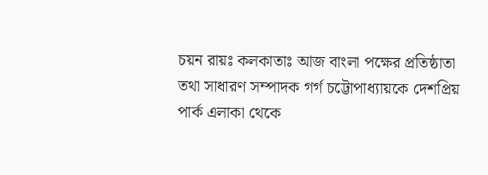চয়ন রায়ঃ কলকাতাঃ আজ বাংলা পক্ষের প্রতিষ্ঠাতা তথা সাধারণ সম্পাদক গর্গ চট্টোপাধ্যায়কে দেশপ্রিয় পার্ক এলাকা থেকে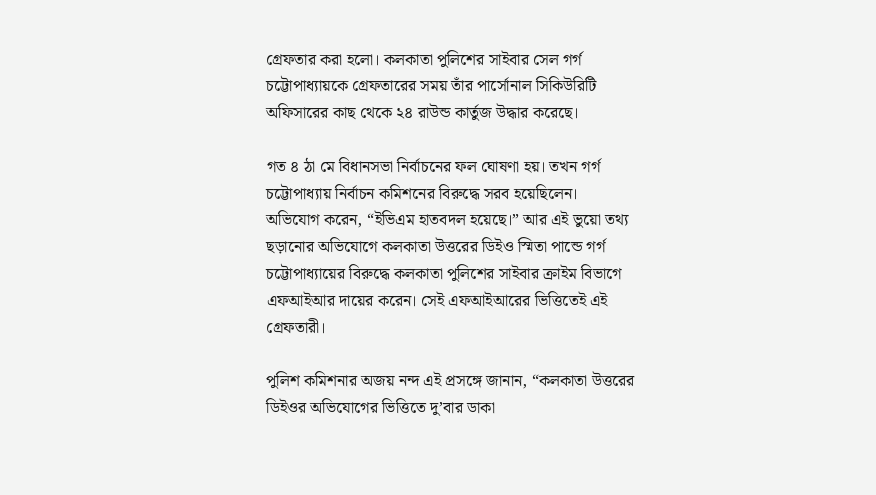গ্রেফতার করা হলো। কলকাতা পুলিশের সাইবার সেল গর্গ চট্টোপাধ্যায়কে গ্রেফতারের সময় তাঁর পার্সোনাল সিকিউরিটি অফিসারের কাছ থেকে ২৪ রাউন্ড কার্তুজ উদ্ধার করেছে।

গত ৪ ঠা মে বিধানসভা নির্বাচনের ফল ঘোষণা হয়। তখন গর্গ চট্টোপাধ্যায় নির্বাচন কমিশনের বিরুদ্ধে সরব হয়েছিলেন। অভিযোগ করেন, “ইভিএম হাতবদল হয়েছে।” আর এই ভুয়ো তথ্য ছড়ানোর অভিযোগে কলকাতা উত্তরের ডিইও স্মিতা পান্ডে গর্গ চট্টোপাধ্যায়ের বিরুদ্ধে কলকাতা পুলিশের সাইবার ক্রাইম বিভাগে এফআইআর দায়ের করেন। সেই এফআইআরের ভিত্তিতেই এই গ্রেফতারী।

পুলিশ কমিশনার অজয় নন্দ এই প্রসঙ্গে জানান, “কলকাতা উত্তরের ডিইওর অভিযোগের ভিত্তিতে দু’বার ডাকা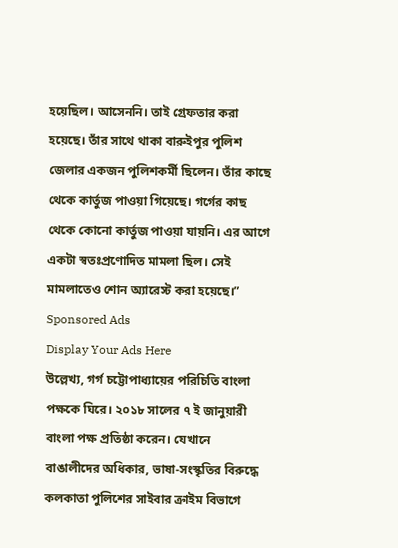হয়েছিল। আসেননি। তাই গ্রেফতার করা হয়েছে। তাঁর সাথে থাকা বারুইপুর পুলিশ জেলার একজন পুলিশকর্মী ছিলেন। তাঁর কাছে থেকে কার্তুজ পাওয়া গিয়েছে। গর্গের কাছ থেকে কোনো কার্তুজ পাওয়া যায়নি। এর আগে একটা স্বতঃপ্রণোদিত মামলা ছিল। সেই মামলাতেও শোন অ্যারেস্ট করা হয়েছে।”
Sponsored Ads
Display Your Ads Here
উল্লেখ্য, গর্গ চট্টোপাধ্যায়ের পরিচিতি বাংলা পক্ষকে ঘিরে। ২০১৮ সালের ৭ ই জানুয়ারী বাংলা পক্ষ প্রতিষ্ঠা করেন। যেখানে বাঙালীদের অধিকার, ভাষা-সংস্কৃতির বিরুদ্ধে কলকাতা পুলিশের সাইবার ক্রাইম বিভাগে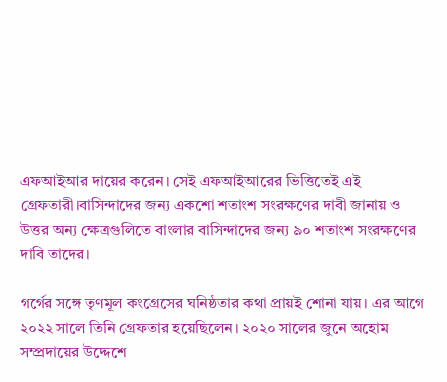এফআইআর দায়ের করেন। সেই এফআইআরের ভিত্তিতেই এই গ্রেফতারী।বাসিন্দাদের জন্য একশো শতাংশ সংরক্ষণের দাবী জানায় ও উত্তর অন্য ক্ষেত্রগুলিতে বাংলার বাসিন্দাদের জন্য ৯০ শতাংশ সংরক্ষণের দাবি তাদের।

গর্গের সঙ্গে তৃণমূল কংগ্রেসের ঘনিষ্ঠতার কথা প্রায়ই শোনা যায়। এর আগে ২০২২ সালে তিনি গ্রেফতার হয়েছিলেন। ২০২০ সালের জুনে অহোম সম্প্রদায়ের উদ্দেশে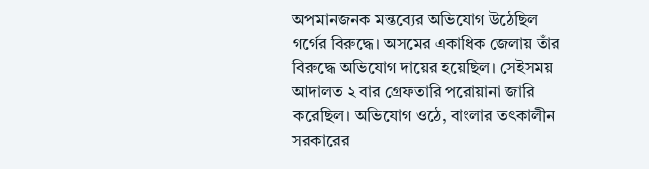অপমানজনক মন্তব্যের অভিযোগ উঠেছিল গর্গের বিরুদ্ধে। অসমের একাধিক জেলায় তাঁর বিরুদ্ধে অভিযোগ দায়ের হয়েছিল। সেইসময় আদালত ২ বার গ্রেফতারি পরোয়ানা জারি করেছিল। অভিযোগ ওঠে, বাংলার তৎকালীন সরকারের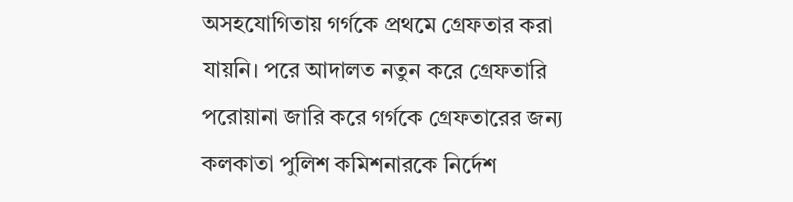অসহযোগিতায় গর্গকে প্রথমে গ্রেফতার করা যায়নি। পরে আদালত নতুন করে গ্রেফতারি পরোয়ানা জারি করে গর্গকে গ্রেফতারের জন্য কলকাতা পুলিশ কমিশনারকে নির্দেশ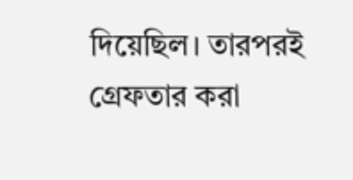দিয়েছিল। তারপরই গ্রেফতার করা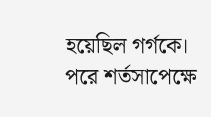হয়েছিল গর্গকে। পরে শর্তসাপেক্ষে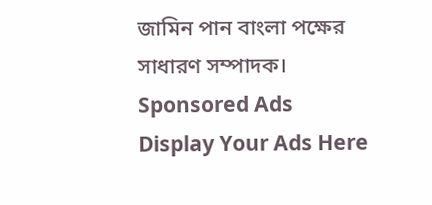জামিন পান বাংলা পক্ষের সাধারণ সম্পাদক।
Sponsored Ads
Display Your Ads Here